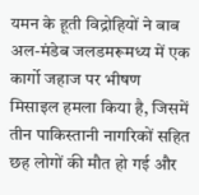यमन के हूती विद्रोहियों ने बाब अल-मंडेब जलडमरूमध्य में एक कार्गो जहाज पर भीषण मिसाइल हमला किया है, जिसमें तीन पाकिस्तानी नागरिकों सहित छह लोगों की मौत हो गई और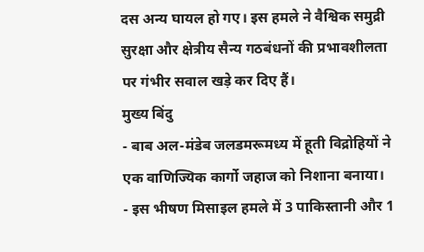दस अन्य घायल हो गए। इस हमले ने वैश्विक समुद्री सुरक्षा और क्षेत्रीय सैन्य गठबंधनों की प्रभावशीलता पर गंभीर सवाल खड़े कर दिए हैं।
मुख्य बिंदु
- बाब अल-मंडेब जलडमरूमध्य में हूती विद्रोहियों ने एक वाणिज्यिक कार्गो जहाज को निशाना बनाया।
- इस भीषण मिसाइल हमले में 3 पाकिस्तानी और 1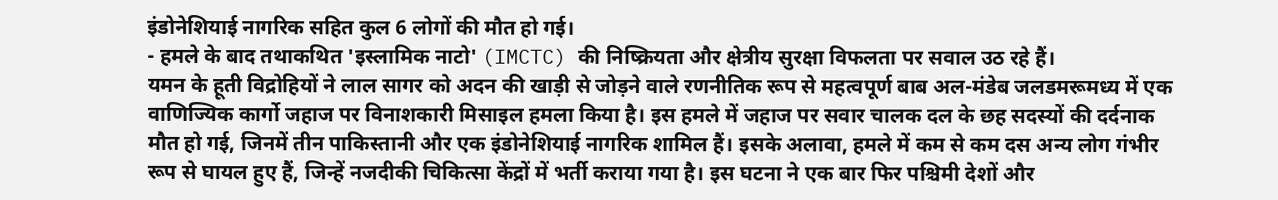इंडोनेशियाई नागरिक सहित कुल 6 लोगों की मौत हो गई।
- हमले के बाद तथाकथित 'इस्लामिक नाटो' (IMCTC) की निष्क्रियता और क्षेत्रीय सुरक्षा विफलता पर सवाल उठ रहे हैं।
यमन के हूती विद्रोहियों ने लाल सागर को अदन की खाड़ी से जोड़ने वाले रणनीतिक रूप से महत्वपूर्ण बाब अल-मंडेब जलडमरूमध्य में एक वाणिज्यिक कार्गो जहाज पर विनाशकारी मिसाइल हमला किया है। इस हमले में जहाज पर सवार चालक दल के छह सदस्यों की दर्दनाक मौत हो गई, जिनमें तीन पाकिस्तानी और एक इंडोनेशियाई नागरिक शामिल हैं। इसके अलावा, हमले में कम से कम दस अन्य लोग गंभीर रूप से घायल हुए हैं, जिन्हें नजदीकी चिकित्सा केंद्रों में भर्ती कराया गया है। इस घटना ने एक बार फिर पश्चिमी देशों और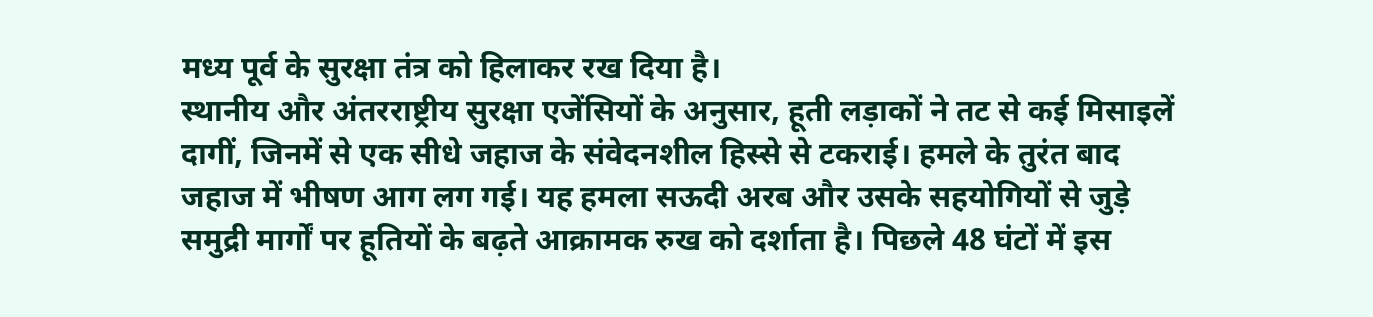मध्य पूर्व के सुरक्षा तंत्र को हिलाकर रख दिया है।
स्थानीय और अंतरराष्ट्रीय सुरक्षा एजेंसियों के अनुसार, हूती लड़ाकों ने तट से कई मिसाइलें दागीं, जिनमें से एक सीधे जहाज के संवेदनशील हिस्से से टकराई। हमले के तुरंत बाद जहाज में भीषण आग लग गई। यह हमला सऊदी अरब और उसके सहयोगियों से जुड़े समुद्री मार्गों पर हूतियों के बढ़ते आक्रामक रुख को दर्शाता है। पिछले 48 घंटों में इस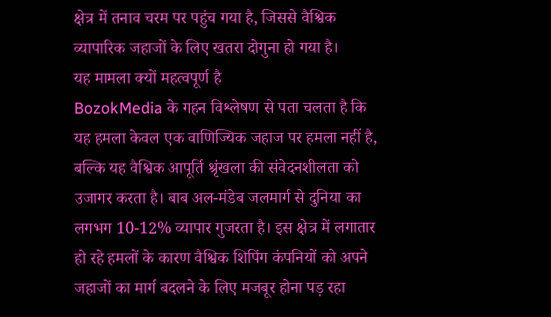क्षेत्र में तनाव चरम पर पहुंच गया है, जिससे वैश्विक व्यापारिक जहाजों के लिए खतरा दोगुना हो गया है।
यह मामला क्यों महत्वपूर्ण है
BozokMedia के गहन विश्लेषण से पता चलता है कि यह हमला केवल एक वाणिज्यिक जहाज पर हमला नहीं है, बल्कि यह वैश्विक आपूर्ति श्रृंखला की संवेदनशीलता को उजागर करता है। बाब अल-मंडेब जलमार्ग से दुनिया का लगभग 10-12% व्यापार गुजरता है। इस क्षेत्र में लगातार हो रहे हमलों के कारण वैश्विक शिपिंग कंपनियों को अपने जहाजों का मार्ग बदलने के लिए मजबूर होना पड़ रहा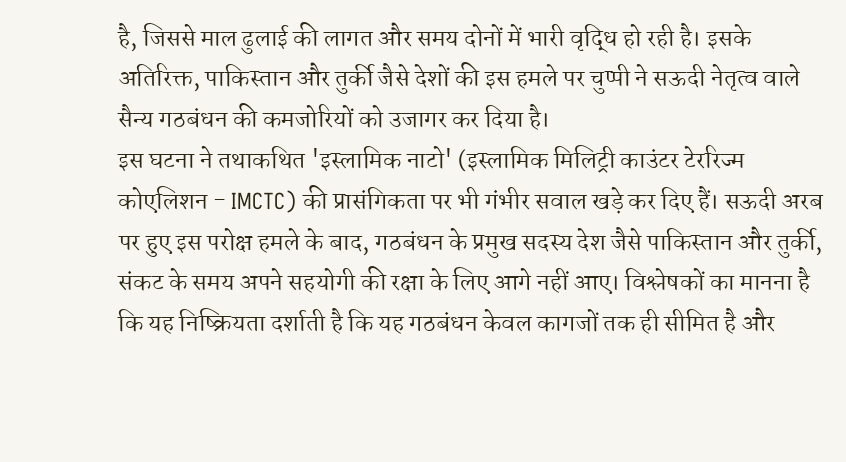है, जिससे माल ढुलाई की लागत और समय दोनों में भारी वृद्धि हो रही है। इसके अतिरिक्त, पाकिस्तान और तुर्की जैसे देशों की इस हमले पर चुप्पी ने सऊदी नेतृत्व वाले सैन्य गठबंधन की कमजोरियों को उजागर कर दिया है।
इस घटना ने तथाकथित 'इस्लामिक नाटो' (इस्लामिक मिलिट्री काउंटर टेररिज्म कोएलिशन - IMCTC) की प्रासंगिकता पर भी गंभीर सवाल खड़े कर दिए हैं। सऊदी अरब पर हुए इस परोक्ष हमले के बाद, गठबंधन के प्रमुख सदस्य देश जैसे पाकिस्तान और तुर्की, संकट के समय अपने सहयोगी की रक्षा के लिए आगे नहीं आए। विश्लेषकों का मानना है कि यह निष्क्रियता दर्शाती है कि यह गठबंधन केवल कागजों तक ही सीमित है और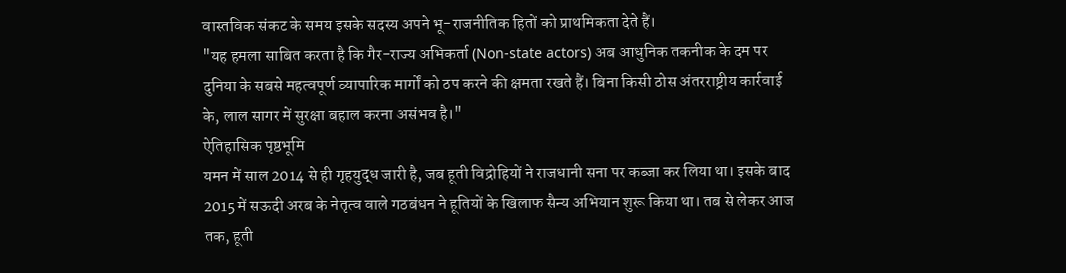वास्तविक संकट के समय इसके सदस्य अपने भू-राजनीतिक हितों को प्राथमिकता देते हैं।
"यह हमला साबित करता है कि गैर-राज्य अभिकर्ता (Non-state actors) अब आधुनिक तकनीक के दम पर दुनिया के सबसे महत्वपूर्ण व्यापारिक मार्गों को ठप करने की क्षमता रखते हैं। बिना किसी ठोस अंतरराष्ट्रीय कार्रवाई के, लाल सागर में सुरक्षा बहाल करना असंभव है।"
ऐतिहासिक पृष्ठभूमि
यमन में साल 2014 से ही गृहयुद्ध जारी है, जब हूती विद्रोहियों ने राजधानी सना पर कब्जा कर लिया था। इसके बाद 2015 में सऊदी अरब के नेतृत्व वाले गठबंधन ने हूतियों के खिलाफ सैन्य अभियान शुरू किया था। तब से लेकर आज तक, हूती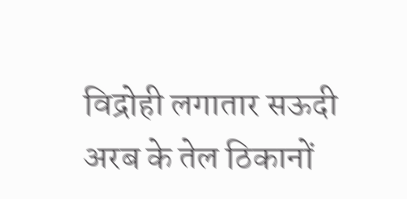विद्रोही लगातार सऊदी अरब के तेल ठिकानों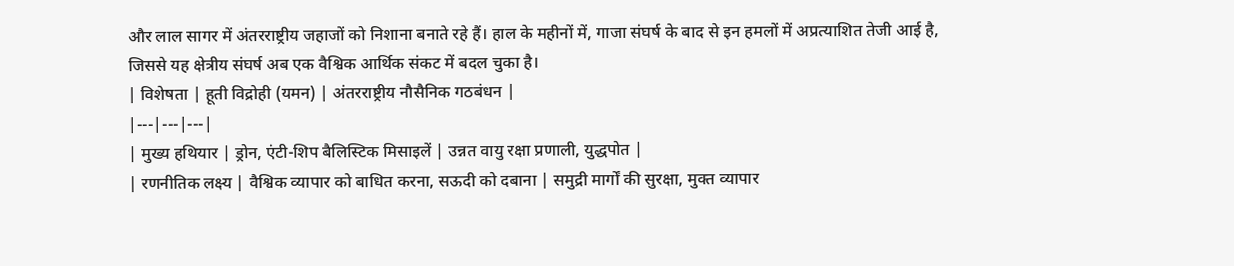और लाल सागर में अंतरराष्ट्रीय जहाजों को निशाना बनाते रहे हैं। हाल के महीनों में, गाजा संघर्ष के बाद से इन हमलों में अप्रत्याशित तेजी आई है, जिससे यह क्षेत्रीय संघर्ष अब एक वैश्विक आर्थिक संकट में बदल चुका है।
| विशेषता | हूती विद्रोही (यमन) | अंतरराष्ट्रीय नौसैनिक गठबंधन |
|---|---|---|
| मुख्य हथियार | ड्रोन, एंटी-शिप बैलिस्टिक मिसाइलें | उन्नत वायु रक्षा प्रणाली, युद्धपोत |
| रणनीतिक लक्ष्य | वैश्विक व्यापार को बाधित करना, सऊदी को दबाना | समुद्री मार्गों की सुरक्षा, मुक्त व्यापार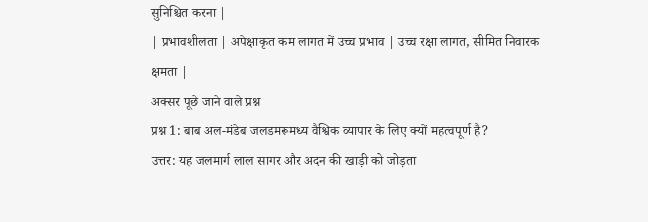सुनिश्चित करना |
| प्रभावशीलता | अपेक्षाकृत कम लागत में उच्च प्रभाव | उच्च रक्षा लागत, सीमित निवारक क्षमता |
अक्सर पूछे जाने वाले प्रश्न
प्रश्न 1: बाब अल-मंडेब जलडमरूमध्य वैश्विक व्यापार के लिए क्यों महत्वपूर्ण है?
उत्तर: यह जलमार्ग लाल सागर और अदन की खाड़ी को जोड़ता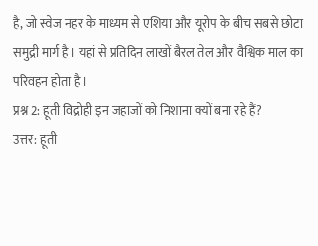है, जो स्वेज नहर के माध्यम से एशिया और यूरोप के बीच सबसे छोटा समुद्री मार्ग है। यहां से प्रतिदिन लाखों बैरल तेल और वैश्विक माल का परिवहन होता है।
प्रश्न 2: हूती विद्रोही इन जहाजों को निशाना क्यों बना रहे हैं?
उत्तर: हूती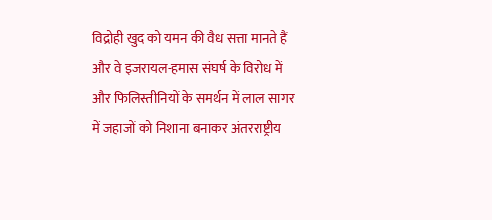विद्रोही खुद को यमन की वैध सत्ता मानते हैं और वे इजरायल-हमास संघर्ष के विरोध में और फिलिस्तीनियों के समर्थन में लाल सागर में जहाजों को निशाना बनाकर अंतरराष्ट्रीय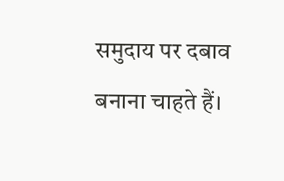समुदाय पर दबाव बनाना चाहते हैं।